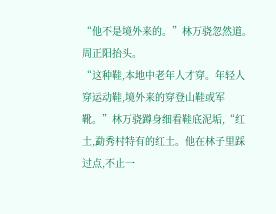“他不是境外来的。”林万骁忽然道。
周正阳抬头。
“这种鞋,本地中老年人才穿。年轻人穿运动鞋,境外来的穿登山鞋或军靴。”林万骁蹲身细看鞋底泥垢,“红土,勐秀村特有的红土。他在林子里踩过点,不止一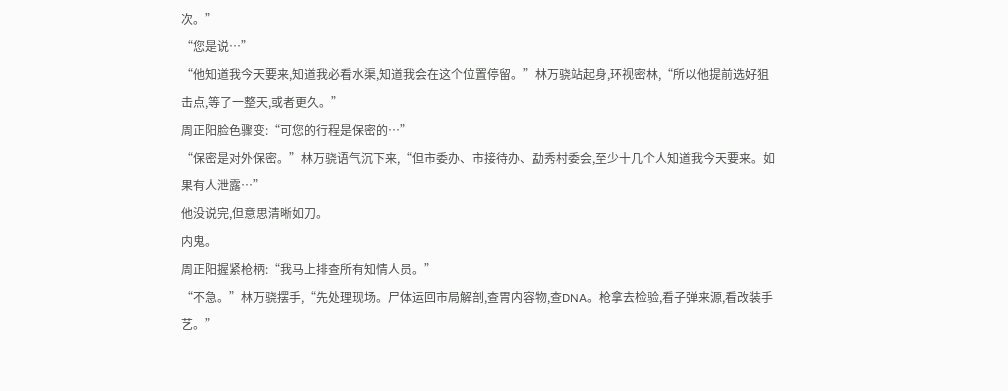次。”
“您是说…”
“他知道我今天要来,知道我必看水渠,知道我会在这个位置停留。”林万骁站起身,环视密林,“所以他提前选好狙击点,等了一整天,或者更久。”
周正阳脸色骤变:“可您的行程是保密的…”
“保密是对外保密。”林万骁语气沉下来,“但市委办、市接待办、勐秀村委会,至少十几个人知道我今天要来。如果有人泄露…”
他没说完,但意思清晰如刀。
内鬼。
周正阳握紧枪柄:“我马上排查所有知情人员。”
“不急。”林万骁摆手,“先处理现场。尸体运回市局解剖,查胃内容物,查DNA。枪拿去检验,看子弹来源,看改装手艺。”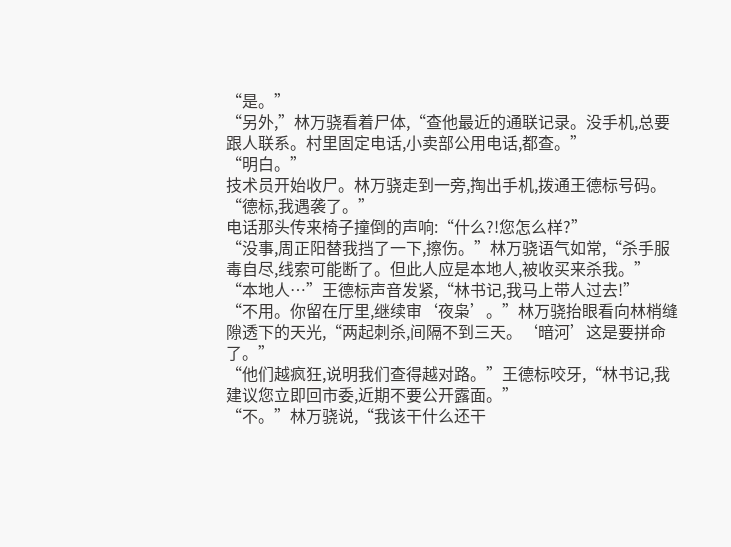“是。”
“另外,”林万骁看着尸体,“查他最近的通联记录。没手机,总要跟人联系。村里固定电话,小卖部公用电话,都查。”
“明白。”
技术员开始收尸。林万骁走到一旁,掏出手机,拨通王德标号码。
“德标,我遇袭了。”
电话那头传来椅子撞倒的声响:“什么?!您怎么样?”
“没事,周正阳替我挡了一下,擦伤。”林万骁语气如常,“杀手服毒自尽,线索可能断了。但此人应是本地人,被收买来杀我。”
“本地人…”王德标声音发紧,“林书记,我马上带人过去!”
“不用。你留在厅里,继续审‘夜枭’。”林万骁抬眼看向林梢缝隙透下的天光,“两起刺杀,间隔不到三天。‘暗河’这是要拼命了。”
“他们越疯狂,说明我们查得越对路。”王德标咬牙,“林书记,我建议您立即回市委,近期不要公开露面。”
“不。”林万骁说,“我该干什么还干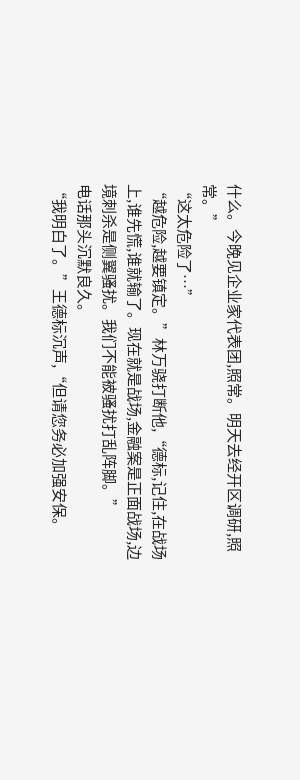什么。今晚见企业家代表团,照常。明天去经开区调研,照常。”
“这太危险了…”
“越危险,越要镇定。”林万骁打断他,“德标,记住,在战场上,谁先慌,谁就输了。现在就是战场,金融案是正面战场,边境刺杀是侧翼骚扰。我们不能被骚扰打乱阵脚。”
电话那头沉默良久。
“我明白了。”王德标沉声,“但请您务必加强安保。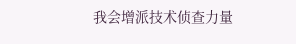我会增派技术侦查力量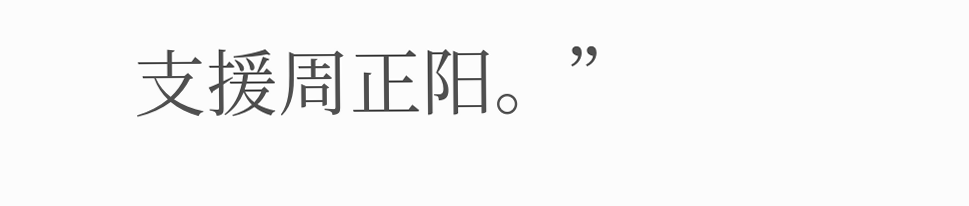支援周正阳。”